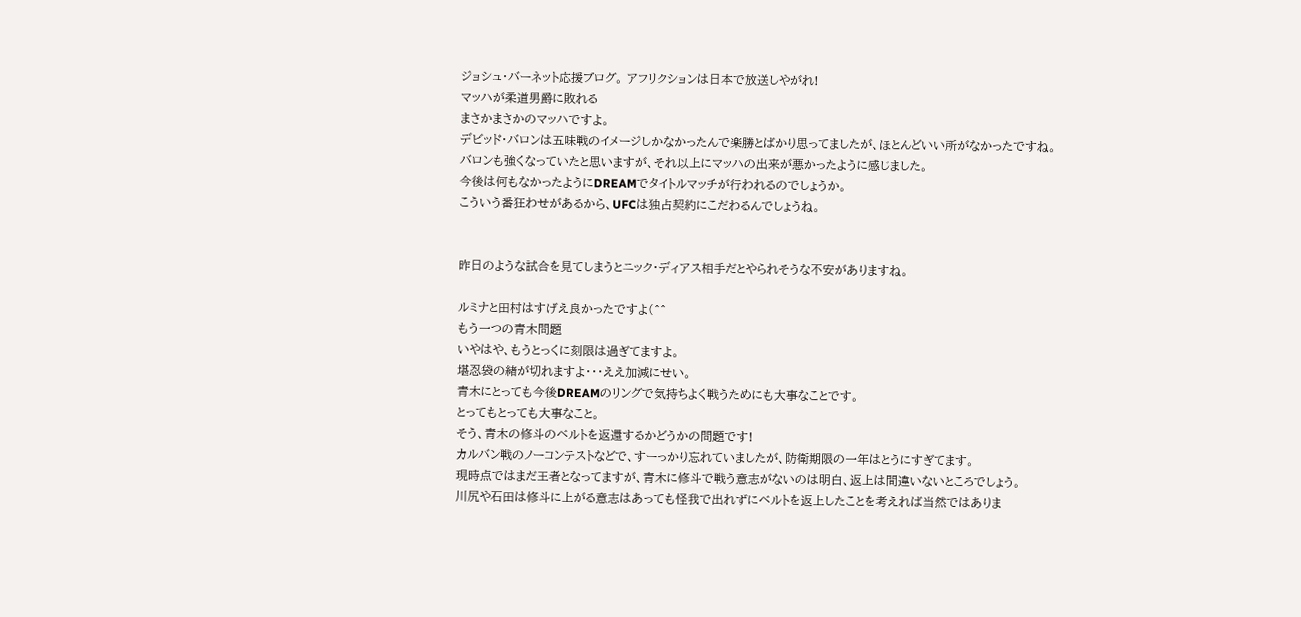ジョシュ・バーネット応援ブログ。 アフリクションは日本で放送しやがれ!
マッハが柔道男爵に敗れる
まさかまさかのマッハですよ。
デビッド・バロンは五味戦のイメージしかなかったんで楽勝とばかり思ってましたが、ほとんどいい所がなかったですね。
バロンも強くなっていたと思いますが、それ以上にマッハの出来が悪かったように感じました。
今後は何もなかったようにDREAMでタイトルマッチが行われるのでしょうか。
こういう番狂わせがあるから、UFCは独占契約にこだわるんでしょうね。


昨日のような試合を見てしまうとニック・ディアス相手だとやられそうな不安がありますね。

ルミナと田村はすげえ良かったですよ(^^
もう一つの青木問題
いやはや、もうとっくに刻限は過ぎてますよ。
堪忍袋の緒が切れますよ・・・ええ加減にせい。
青木にとっても今後DREAMのリングで気持ちよく戦うためにも大事なことです。
とってもとっても大事なこと。
そう、青木の修斗のベルトを返還するかどうかの問題です!
カルバン戦のノーコンテストなどで、すーっかり忘れていましたが、防衛期限の一年はとうにすぎてます。
現時点ではまだ王者となってますが、青木に修斗で戦う意志がないのは明白、返上は間違いないところでしょう。
川尻や石田は修斗に上がる意志はあっても怪我で出れずにベルトを返上したことを考えれば当然ではありま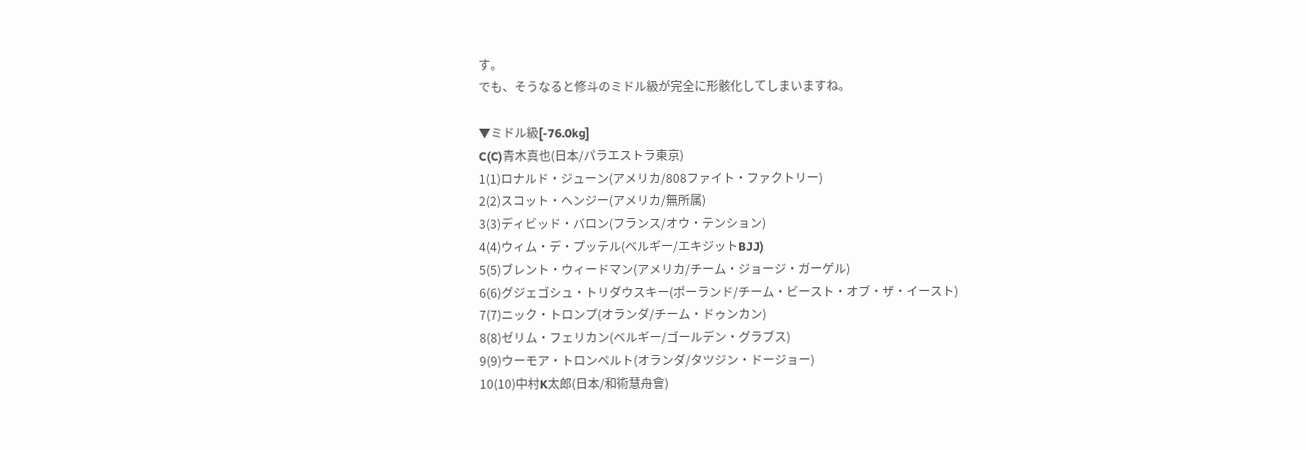す。
でも、そうなると修斗のミドル級が完全に形骸化してしまいますね。

▼ミドル級[-76.0kg]
C(C)青木真也(日本/パラエストラ東京)
1(1)ロナルド・ジューン(アメリカ/808ファイト・ファクトリー)
2(2)スコット・ヘンジー(アメリカ/無所属)
3(3)ディビッド・バロン(フランス/オウ・テンション)
4(4)ウィム・デ・プッテル(ベルギー/エキジットBJJ)
5(5)ブレント・ウィードマン(アメリカ/チーム・ジョージ・ガーゲル)
6(6)グジェゴシュ・トリダウスキー(ポーランド/チーム・ビースト・オブ・ザ・イースト)
7(7)ニック・トロンプ(オランダ/チーム・ドゥンカン)
8(8)ゼリム・フェリカン(ベルギー/ゴールデン・グラブス)
9(9)ウーモア・トロンペルト(オランダ/タツジン・ドージョー)
10(10)中村K太郎(日本/和術慧舟會)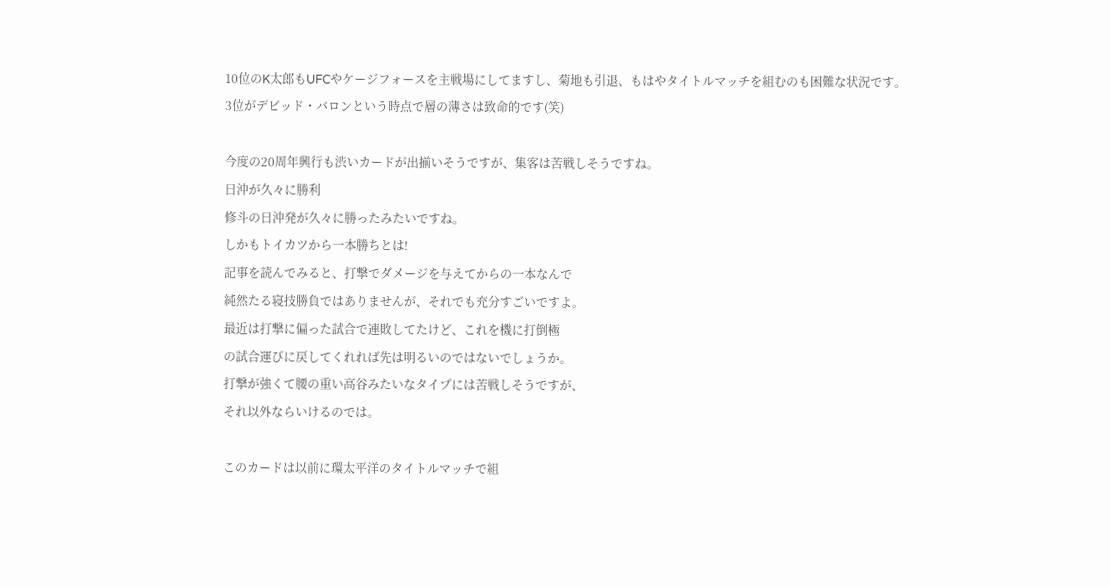10位のK太郎もUFCやケージフォースを主戦場にしてますし、菊地も引退、もはやタイトルマッチを組むのも困難な状況です。
3位がデビッド・バロンという時点で層の薄さは致命的です(笑)

今度の20周年興行も渋いカードが出揃いそうですが、集客は苦戦しそうですね。
日沖が久々に勝利
修斗の日沖発が久々に勝ったみたいですね。
しかもトイカツから一本勝ちとは!
記事を読んでみると、打撃でダメージを与えてからの一本なんで
純然たる寝技勝負ではありませんが、それでも充分すごいですよ。
最近は打撃に偏った試合で連敗してたけど、これを機に打倒極
の試合運びに戻してくれれば先は明るいのではないでしょうか。
打撃が強くて腰の重い高谷みたいなタイプには苦戦しそうですが、
それ以外ならいけるのでは。

このカードは以前に環太平洋のタイトルマッチで組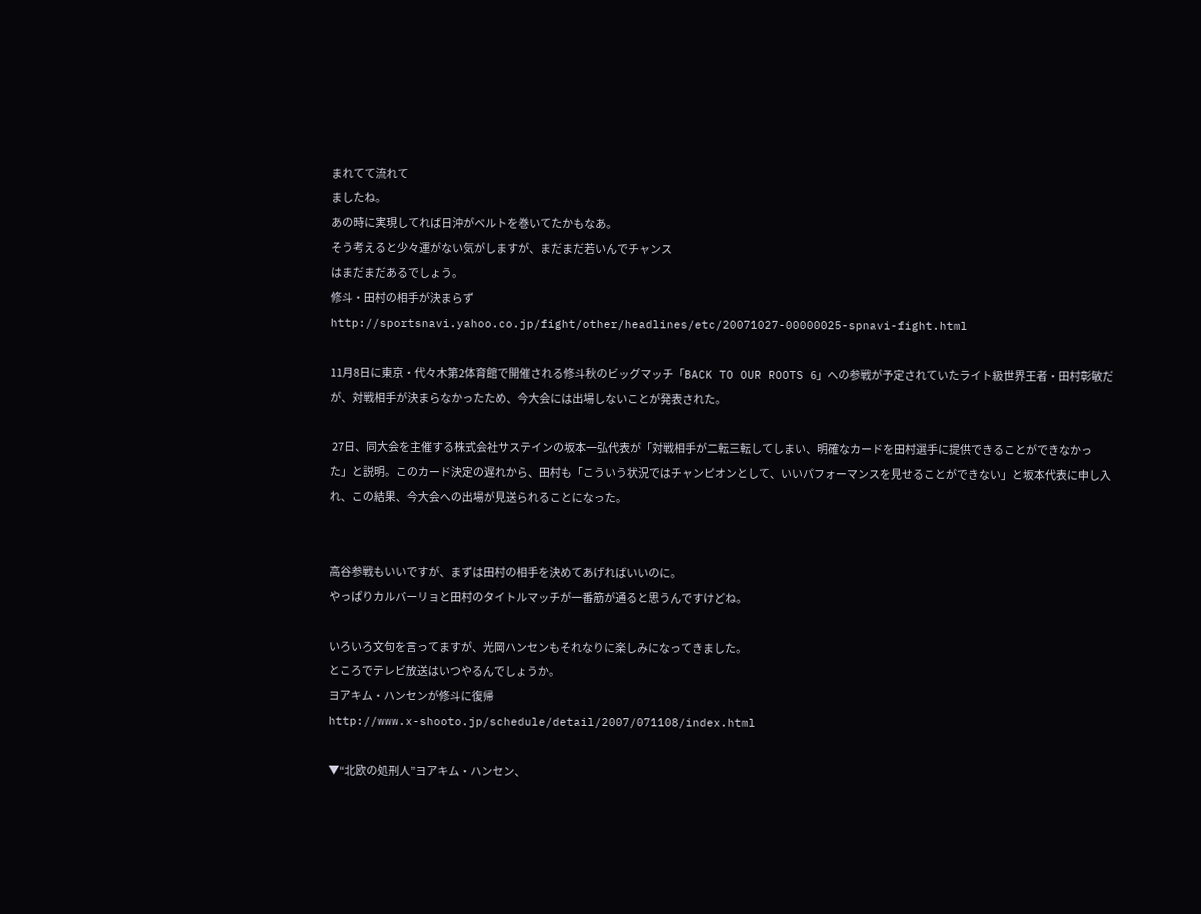まれてて流れて
ましたね。
あの時に実現してれば日沖がベルトを巻いてたかもなあ。
そう考えると少々運がない気がしますが、まだまだ若いんでチャンス
はまだまだあるでしょう。
修斗・田村の相手が決まらず
http://sportsnavi.yahoo.co.jp/fight/other/headlines/etc/20071027-00000025-spnavi-fight.html

11月8日に東京・代々木第2体育館で開催される修斗秋のビッグマッチ「BACK TO OUR ROOTS 6」への参戦が予定されていたライト級世界王者・田村彰敏だが、対戦相手が決まらなかったため、今大会には出場しないことが発表された。

 27日、同大会を主催する株式会社サステインの坂本一弘代表が「対戦相手が二転三転してしまい、明確なカードを田村選手に提供できることができなかった」と説明。このカード決定の遅れから、田村も「こういう状況ではチャンピオンとして、いいパフォーマンスを見せることができない」と坂本代表に申し入れ、この結果、今大会への出場が見送られることになった。


高谷参戦もいいですが、まずは田村の相手を決めてあげればいいのに。
やっぱりカルバーリョと田村のタイトルマッチが一番筋が通ると思うんですけどね。

いろいろ文句を言ってますが、光岡ハンセンもそれなりに楽しみになってきました。
ところでテレビ放送はいつやるんでしょうか。
ヨアキム・ハンセンが修斗に復帰
http://www.x-shooto.jp/schedule/detail/2007/071108/index.html

▼“北欧の処刑人”ヨアキム・ハンセン、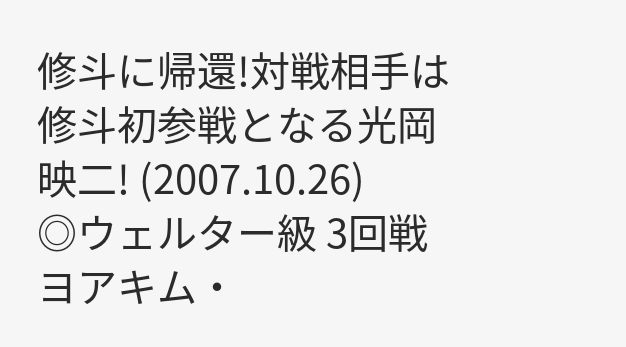修斗に帰還!対戦相手は修斗初参戦となる光岡映二! (2007.10.26)
◎ウェルター級 3回戦
ヨアキム・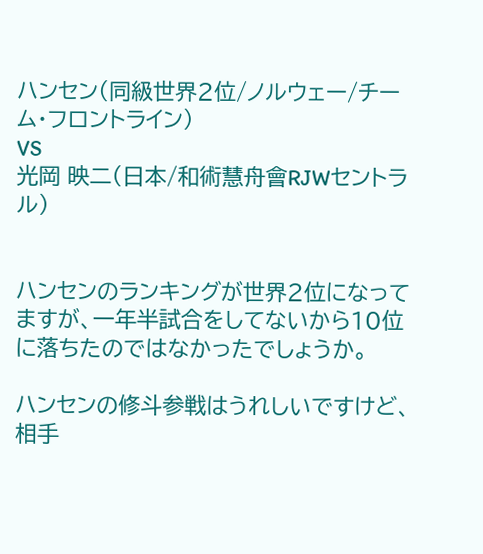ハンセン(同級世界2位/ノルウェー/チーム・フロントライン)
VS
光岡 映二(日本/和術慧舟會RJWセントラル)


ハンセンのランキングが世界2位になってますが、一年半試合をしてないから10位に落ちたのではなかったでしょうか。

ハンセンの修斗参戦はうれしいですけど、相手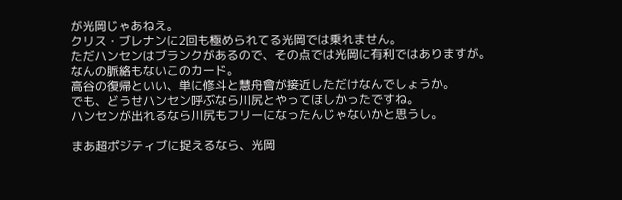が光岡じゃあねえ。
クリス・ブレナンに2回も極められてる光岡では乗れません。
ただハンセンはブランクがあるので、その点では光岡に有利ではありますが。
なんの脈絡もないこのカード。
高谷の復帰といい、単に修斗と慧舟會が接近しただけなんでしょうか。
でも、どうせハンセン呼ぶなら川尻とやってほしかったですね。
ハンセンが出れるなら川尻もフリーになったんじゃないかと思うし。

まあ超ポジティブに捉えるなら、光岡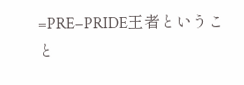=PRE−PRIDE王者ということ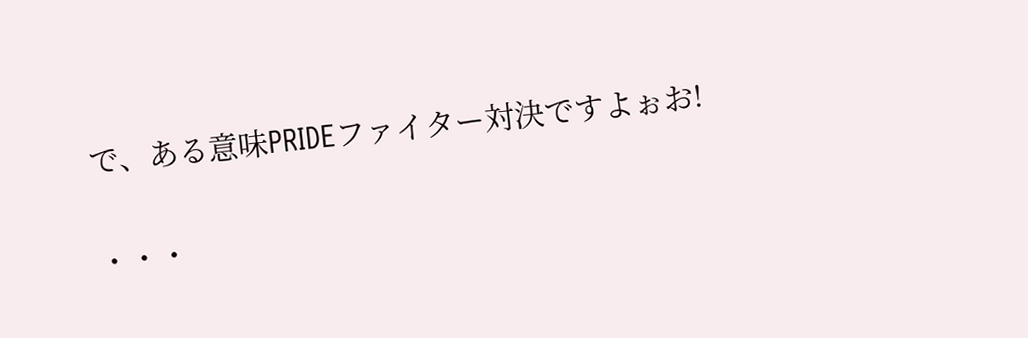で、ある意味PRIDEファイター対決ですよぉお!

・・・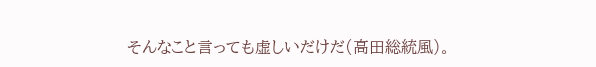そんなこと言っても虚しいだけだ(高田総統風)。